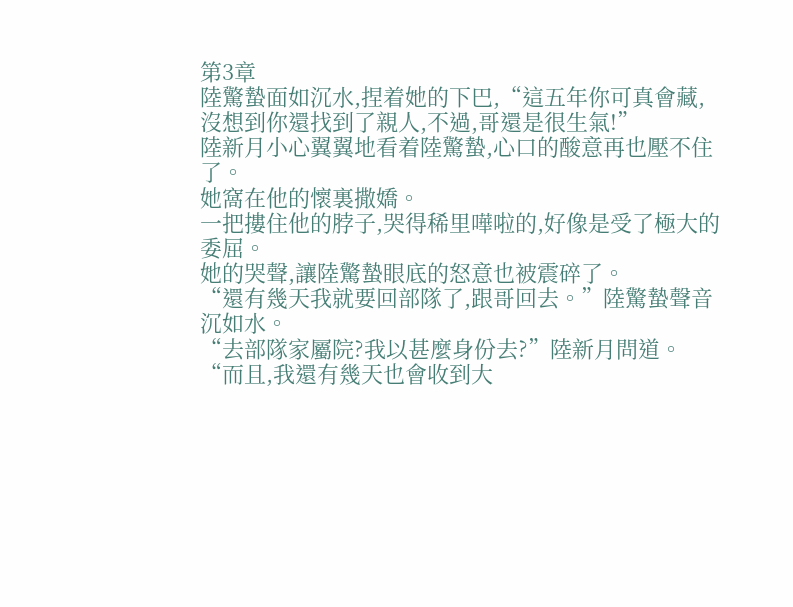第3章
陸驚蟄面如沉水,捏着她的下巴,“這五年你可真會藏,沒想到你還找到了親人,不過,哥還是很生氣!”
陸新月小心翼翼地看着陸驚蟄,心口的酸意再也壓不住了。
她窩在他的懷裏撒嬌。
一把摟住他的脖子,哭得稀里嘩啦的,好像是受了極大的委屈。
她的哭聲,讓陸驚蟄眼底的怒意也被震碎了。
“還有幾天我就要回部隊了,跟哥回去。”陸驚蟄聲音沉如水。
“去部隊家屬院?我以甚麼身份去?”陸新月問道。
“而且,我還有幾天也會收到大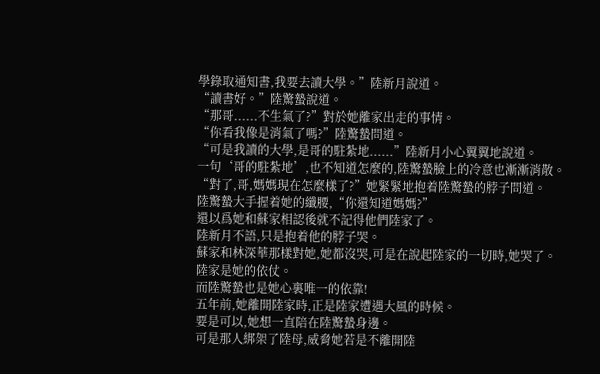學錄取通知書,我要去讀大學。”陸新月說道。
“讀書好。”陸驚蟄說道。
“那哥......不生氣了?”對於她離家出走的事情。
“你看我像是消氣了嗎?”陸驚蟄問道。
“可是我讀的大學,是哥的駐紮地......”陸新月小心翼翼地說道。
一句‘哥的駐紮地’,也不知道怎麼的,陸驚蟄臉上的冷意也漸漸消散。
“對了,哥,媽媽現在怎麼樣了?”她緊緊地抱着陸驚蟄的脖子問道。
陸驚蟄大手握着她的纖腰,“你還知道媽媽?”
還以爲她和蘇家相認後就不記得他們陸家了。
陸新月不語,只是抱着他的脖子哭。
蘇家和林深華那樣對她,她都沒哭,可是在說起陸家的一切時,她哭了。
陸家是她的依仗。
而陸驚蟄也是她心裏唯一的依靠!
五年前,她離開陸家時,正是陸家遭遇大風的時候。
要是可以,她想一直陪在陸驚蟄身邊。
可是那人綁架了陸母,威脅她若是不離開陸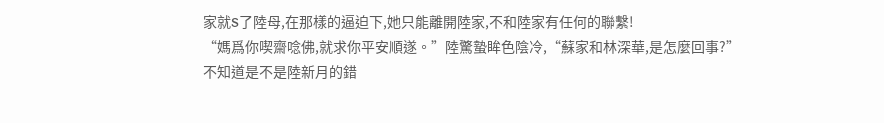家就S了陸母,在那樣的逼迫下,她只能離開陸家,不和陸家有任何的聯繫!
“媽爲你喫齋唸佛,就求你平安順遂。”陸驚蟄眸色陰冷,“蘇家和林深華,是怎麼回事?”
不知道是不是陸新月的錯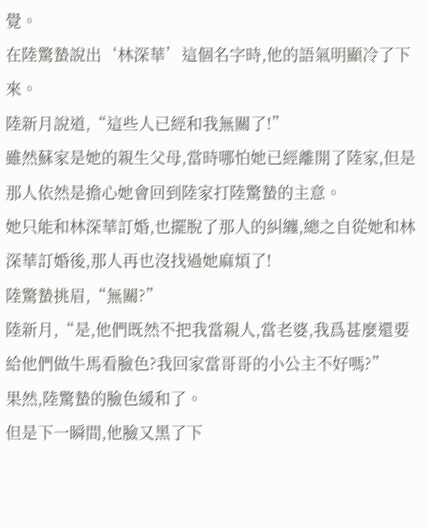覺。
在陸驚蟄說出‘林深華’這個名字時,他的語氣明顯冷了下來。
陸新月說道,“這些人已經和我無關了!”
雖然蘇家是她的親生父母,當時哪怕她已經離開了陸家,但是那人依然是擔心她會回到陸家打陸驚蟄的主意。
她只能和林深華訂婚,也擺脫了那人的糾纏,總之自從她和林深華訂婚後,那人再也沒找過她麻煩了!
陸驚蟄挑眉,“無關?”
陸新月,“是,他們既然不把我當親人,當老婆,我爲甚麼還要給他們做牛馬看臉色?我回家當哥哥的小公主不好嗎?”
果然,陸驚蟄的臉色緩和了。
但是下一瞬間,他臉又黑了下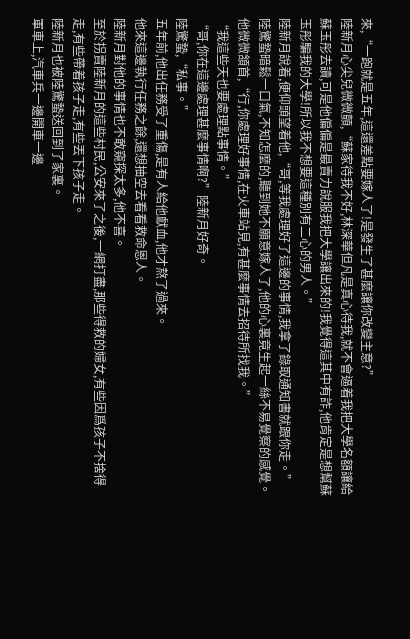來,“一跑就是五年,這還差點要嫁人了!是發生了甚麼讓你改變主意?”
陸新月心尖兒微微顫,“蘇家待我不好,林深華但凡是真心待我,就不會逼着我把大學名額讓給蘇玉彤去讀,可是他偏偏是最賣力說服我把大學讓出來的!我覺得這其中有詐,他肯定是想幫蘇玉彤騙我的大學!所以我不想要這種別有二心的男人。”
陸新月說着,便仰頭望着他,“哥,等我處理好了這邊的事情,我拿了錄取通知書就跟你走。”
陸驚蟄暗鬆一口氣,不知怎麼的,聽到她不願意嫁人了,他的心裏竟生起一絲不易覺察的感覺。
他微微頷首,“行,你處理好事情,在火車站見,有甚麼事情去招待所找我。”
“我這些天也要處理點事情。”
“哥,你在這邊處理甚麼事情啊?”陸新月好奇。
陸驚蟄,“私事。”
五年前,他出任務受了重傷,是有人給他獻血,他才熬了過來。
他來這邊執行任務之餘,還想抽空去看看救命恩人。
陸新月對他的事情也不敢窺探太多,他不喜。
至於拐賣陸新月的這些村民,公安來了之後,一網打盡,那些得救的婦女,有些因爲孩子不捨得走,有些帶着孩子走,有些丟下孩子走。
陸新月也被陸驚蟄送回到了家裏。
軍車上,汽車兵一邊開車一邊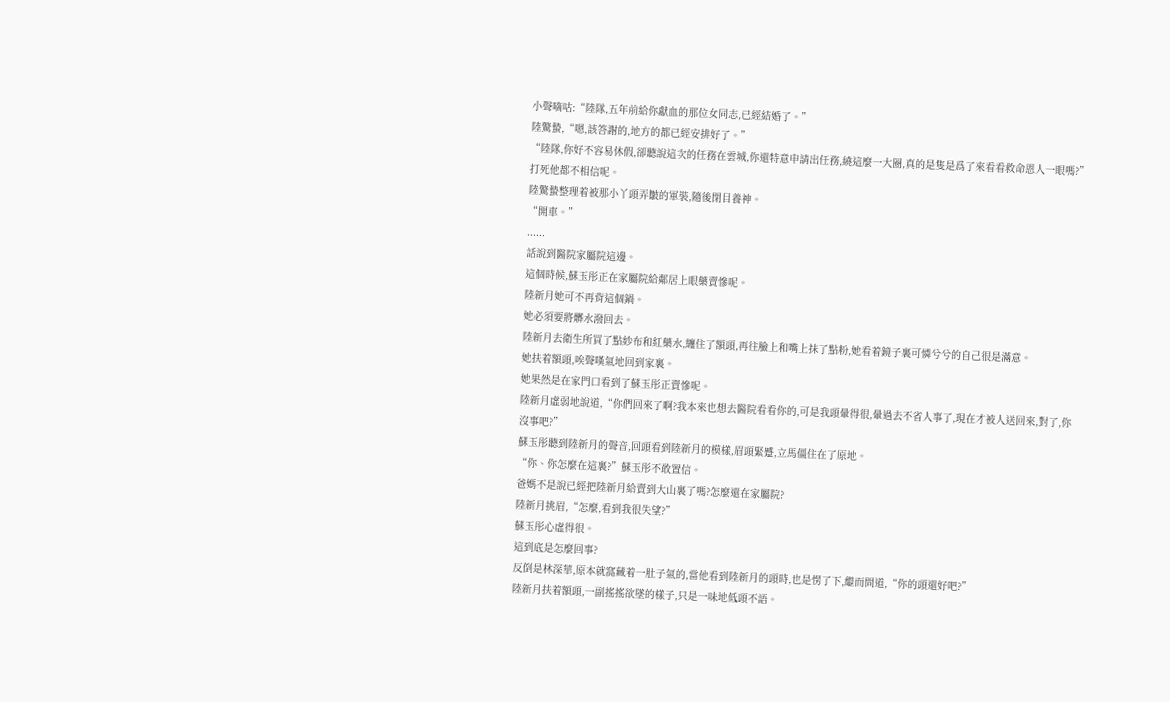小聲嘀咕:“陸隊,五年前給你獻血的那位女同志,已經結婚了。”
陸驚蟄,“嗯,該答謝的,地方的都已經安排好了。”
“陸隊,你好不容易休假,卻聽說這次的任務在雲城,你還特意申請出任務,繞這麼一大圈,真的是隻是爲了來看看救命恩人一眼嗎?”
打死他都不相信呢。
陸驚蟄整理着被那小丫頭弄皺的軍裝,隨後閉目養神。
“開車。”
......
話說到醫院家屬院這邊。
這個時候,蘇玉彤正在家屬院給鄰居上眼藥賣慘呢。
陸新月她可不再背這個鍋。
她必須要將髒水潑回去。
陸新月去衛生所買了點紗布和紅藥水,纏住了額頭,再往臉上和嘴上抹了點粉,她看着鏡子裏可憐兮兮的自己很是滿意。
她扶着額頭,唉聲嘆氣地回到家裏。
她果然是在家門口看到了蘇玉彤正賣慘呢。
陸新月虛弱地說道,“你們回來了啊?我本來也想去醫院看看你的,可是我頭暈得很,暈過去不省人事了,現在才被人送回來,對了,你沒事吧?”
蘇玉彤聽到陸新月的聲音,回頭看到陸新月的模樣,眉頭緊蹙,立馬僵住在了原地。
“你、你怎麼在這裏?”蘇玉彤不敢置信。
爸媽不是說已經把陸新月給賣到大山裏了嗎?怎麼還在家屬院?
陸新月挑眉,“怎麼,看到我很失望?”
蘇玉彤心虛得很。
這到底是怎麼回事?
反倒是林深華,原本就窩藏着一肚子氣的,當他看到陸新月的頭時,也是愣了下,繼而問道,“你的頭還好吧?”
陸新月扶着額頭,一副搖搖欲墜的樣子,只是一味地低頭不語。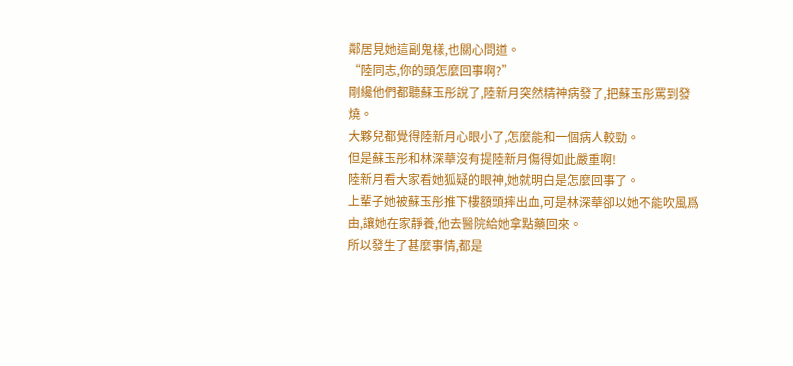鄰居見她這副鬼樣,也關心問道。
“陸同志,你的頭怎麼回事啊?”
剛纔他們都聽蘇玉彤說了,陸新月突然精神病發了,把蘇玉彤罵到發燒。
大夥兒都覺得陸新月心眼小了,怎麼能和一個病人較勁。
但是蘇玉彤和林深華沒有提陸新月傷得如此嚴重啊!
陸新月看大家看她狐疑的眼神,她就明白是怎麼回事了。
上輩子她被蘇玉彤推下樓額頭摔出血,可是林深華卻以她不能吹風爲由,讓她在家靜養,他去醫院給她拿點藥回來。
所以發生了甚麼事情,都是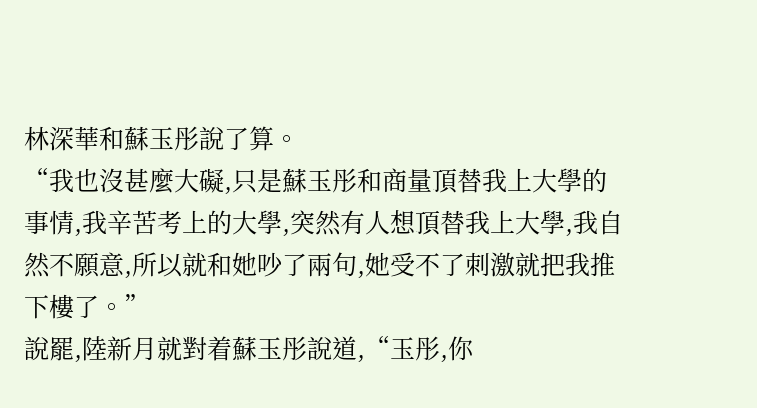林深華和蘇玉彤說了算。
“我也沒甚麼大礙,只是蘇玉彤和商量頂替我上大學的事情,我辛苦考上的大學,突然有人想頂替我上大學,我自然不願意,所以就和她吵了兩句,她受不了刺激就把我推下樓了。”
說罷,陸新月就對着蘇玉彤說道,“玉彤,你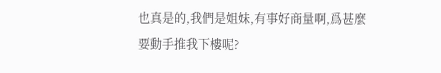也真是的,我們是姐妹,有事好商量啊,爲甚麼要動手推我下樓呢?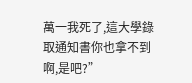萬一我死了,這大學錄取通知書你也拿不到啊,是吧?”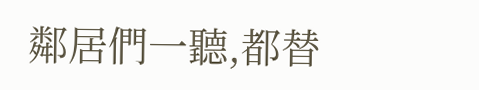鄰居們一聽,都替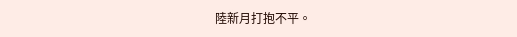陸新月打抱不平。